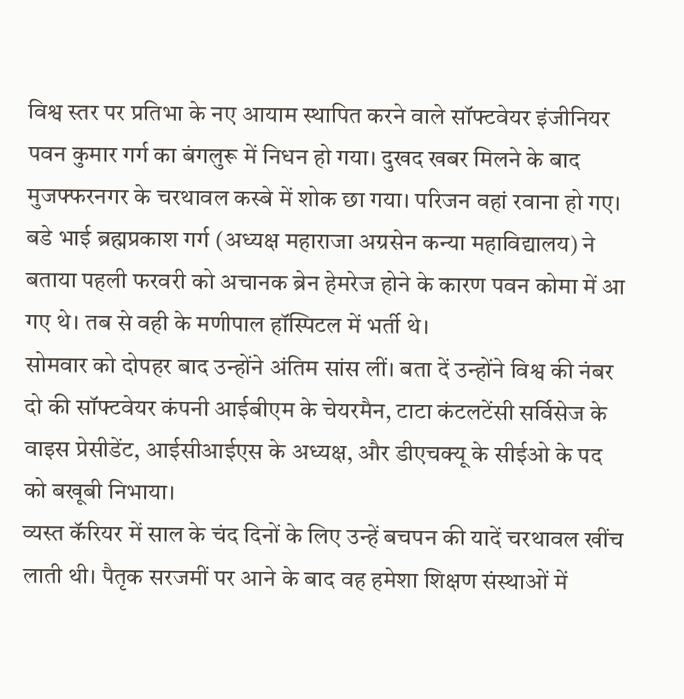विश्व स्तर पर प्रतिभा के नए आयाम स्थापित करने वाले सॉफ्टवेयर इंजीनियर पवन कुमार गर्ग का बंगलुरू में निधन हो गया। दुखद खबर मिलने के बाद मुजफ्फरनगर के चरथावल कस्बे में शोक छा गया। परिजन वहां रवाना हो गए। बडे भाई ब्रह्मप्रकाश गर्ग (अध्यक्ष महाराजा अग्रसेन कन्या महाविद्यालय) ने बताया पहली फरवरी को अचानक ब्रेन हेमरेज होने के कारण पवन कोमा में आ गए थे। तब से वही के मणीपाल हॉस्पिटल में भर्ती थे।
सोमवार को दोपहर बाद उन्होंने अंतिम सांस लीं। बता दें उन्होंने विश्व की नंबर दो की सॉफ्टवेयर कंपनी आईबीएम के चेयरमैन, टाटा कंटलटेंसी सर्विसेज के वाइस प्रेसीडेंट, आईसीआईएस के अध्यक्ष, और डीएचक्यू के सीईओ के पद को बखूबी निभाया।
व्यस्त कॅरियर में साल के चंद दिनों के लिए उन्हें बचपन की यादें चरथावल खींच लाती थी। पैतृक सरजमीं पर आने के बाद वह हमेशा शिक्षण संस्थाओं में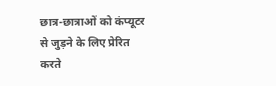छात्र-छात्राओं को कंप्यूटर से जुड़ने के लिए प्रेरित करते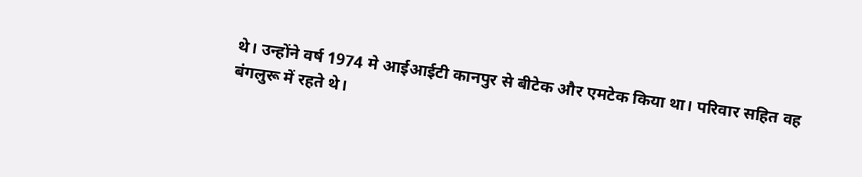थे। उन्होंने वर्ष 1974 मे आईआईटी कानपुर से बीटेक और एमटेक किया था। परिवार सहित वह बंगलुरू में रहते थे।